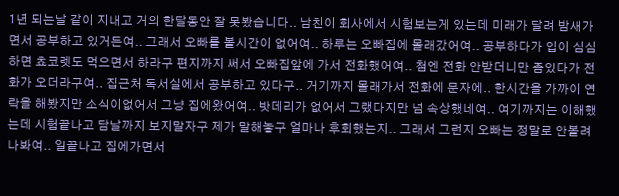1년 되는날 같이 지내고 거의 한달동안 잘 못봤습니다.. 남친이 회사에서 시험보는게 있는데 미래가 달려 밤새가면서 공부하고 있거든여.. 그래서 오빠를 볼시간이 없어여.. 하루는 오빠집에 몰래갔어여.. 공부하다가 입이 심심하면 쵸코렛도 먹으면서 하라구 편지까지 써서 오빠집앞에 가서 전화했어여.. 첨엔 전화 안받더니만 좀있다가 전화가 오더라구여.. 집근처 독서실에서 공부하고 있다구.. 거기까지 몰래가서 전화에 문자에.. 한시간을 가까이 연락을 해봤지만 소식이없어서 그냥 집에왔어여.. 밧데리가 없어서 그랬다지만 넘 속상했네여.. 여기까지는 이해했는데 시험끝나고 담날까지 보지말자구 제가 말해놓구 얼마나 후회했는지.. 그래서 그런지 오빠는 정말로 안볼려나봐여.. 일끝나고 집에가면서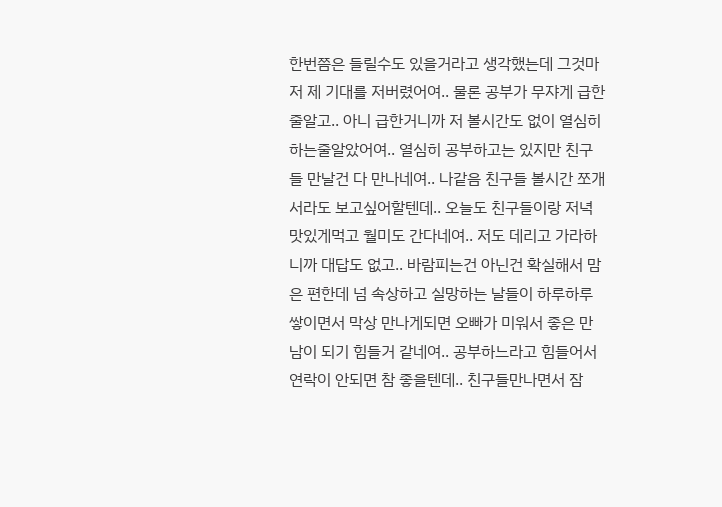한번쯤은 들릴수도 있을거라고 생각했는데 그것마저 제 기대를 저버렸어여.. 물론 공부가 무쟈게 급한줄알고.. 아니 급한거니까 저 볼시간도 없이 열심히 하는줄알았어여.. 열심히 공부하고는 있지만 친구들 만날건 다 만나네여.. 나같음 친구들 볼시간 쪼개서라도 보고싶어할텐데.. 오늘도 친구들이랑 저녁맛있게먹고 월미도 간다네여.. 저도 데리고 가라하니까 대답도 없고.. 바람피는건 아닌건 확실해서 맘은 편한데 넘 속상하고 실망하는 날들이 하루하루 쌓이면서 막상 만나게되면 오빠가 미워서 좋은 만남이 되기 힘들거 같네여.. 공부하느라고 힘들어서 연락이 안되면 참 좋을텐데.. 친구들만나면서 잠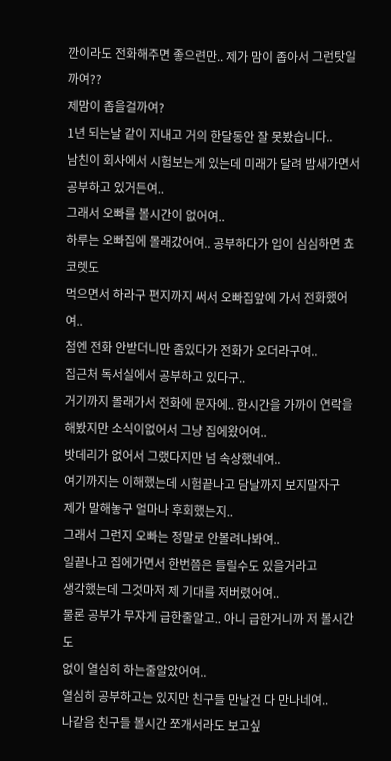깐이라도 전화해주면 좋으련만.. 제가 맘이 좁아서 그런탓일까여??
제맘이 좁을걸까여?
1년 되는날 같이 지내고 거의 한달동안 잘 못봤습니다..
남친이 회사에서 시험보는게 있는데 미래가 달려 밤새가면서
공부하고 있거든여..
그래서 오빠를 볼시간이 없어여..
하루는 오빠집에 몰래갔어여.. 공부하다가 입이 심심하면 쵸코렛도
먹으면서 하라구 편지까지 써서 오빠집앞에 가서 전화했어여..
첨엔 전화 안받더니만 좀있다가 전화가 오더라구여..
집근처 독서실에서 공부하고 있다구..
거기까지 몰래가서 전화에 문자에.. 한시간을 가까이 연락을
해봤지만 소식이없어서 그냥 집에왔어여..
밧데리가 없어서 그랬다지만 넘 속상했네여..
여기까지는 이해했는데 시험끝나고 담날까지 보지말자구
제가 말해놓구 얼마나 후회했는지..
그래서 그런지 오빠는 정말로 안볼려나봐여..
일끝나고 집에가면서 한번쯤은 들릴수도 있을거라고
생각했는데 그것마저 제 기대를 저버렸어여..
물론 공부가 무쟈게 급한줄알고.. 아니 급한거니까 저 볼시간도
없이 열심히 하는줄알았어여..
열심히 공부하고는 있지만 친구들 만날건 다 만나네여..
나같음 친구들 볼시간 쪼개서라도 보고싶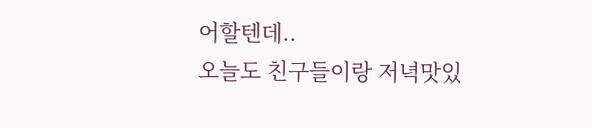어할텐데..
오늘도 친구들이랑 저녁맛있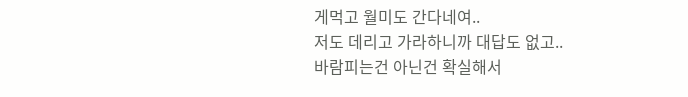게먹고 월미도 간다네여..
저도 데리고 가라하니까 대답도 없고..
바람피는건 아닌건 확실해서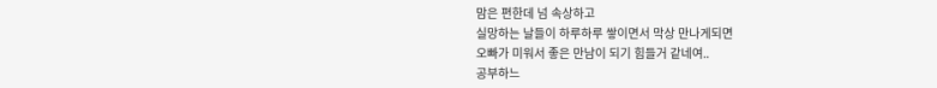맘은 편한데 넘 속상하고
실망하는 날들이 하루하루 쌓이면서 막상 만나게되면
오빠가 미워서 좋은 만남이 되기 힘들거 같네여..
공부하느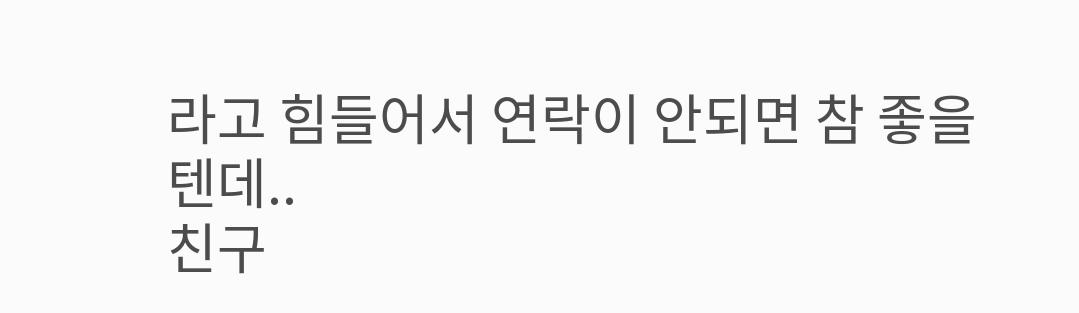라고 힘들어서 연락이 안되면 참 좋을텐데..
친구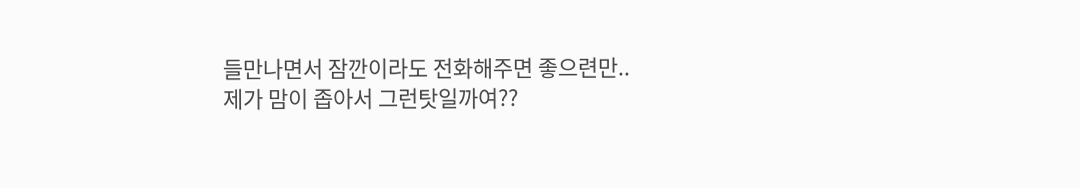들만나면서 잠깐이라도 전화해주면 좋으련만..
제가 맘이 좁아서 그런탓일까여??